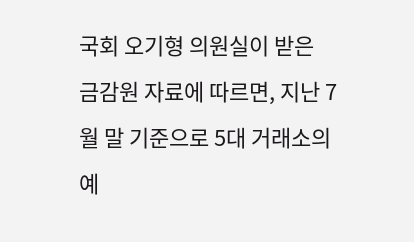국회 오기형 의원실이 받은 금감원 자료에 따르면, 지난 7월 말 기준으로 5대 거래소의 예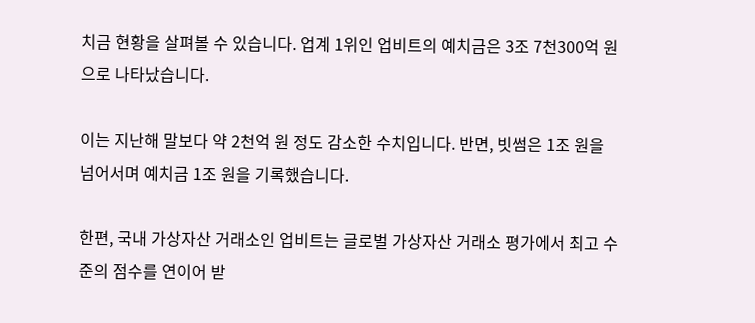치금 현황을 살펴볼 수 있습니다. 업계 1위인 업비트의 예치금은 3조 7천300억 원으로 나타났습니다.

이는 지난해 말보다 약 2천억 원 정도 감소한 수치입니다. 반면, 빗썸은 1조 원을 넘어서며 예치금 1조 원을 기록했습니다.

한편, 국내 가상자산 거래소인 업비트는 글로벌 가상자산 거래소 평가에서 최고 수준의 점수를 연이어 받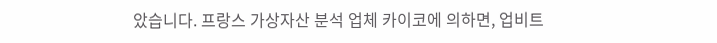았습니다. 프랑스 가상자산 분석 업체 카이코에 의하면, 업비트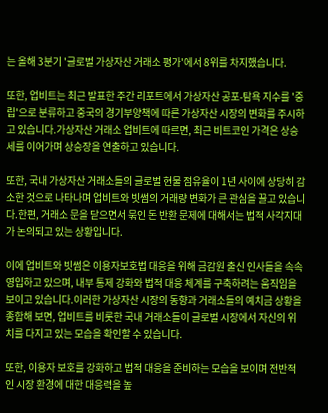는 올해 3분기 '글로벌 가상자산 거래소 평가'에서 8위를 차지했습니다.

또한, 업비트는 최근 발표한 주간 리포트에서 가상자산 공포-탐욕 지수를 '중립'으로 분류하고 중국의 경기부양책에 따른 가상자산 시장의 변화를 주시하고 있습니다.가상자산 거래소 업비트에 따르면, 최근 비트코인 가격은 상승세를 이어가며 상승장을 연출하고 있습니다.

또한, 국내 가상자산 거래소들의 글로벌 현물 점유율이 1년 사이에 상당히 감소한 것으로 나타나며 업비트와 빗썸의 거래량 변화가 큰 관심을 끌고 있습니다.한편, 거래소 문을 닫으면서 묶인 돈 반환 문제에 대해서는 법적 사각지대가 논의되고 있는 상황입니다.

이에 업비트와 빗썸은 이용자보호법 대응을 위해 금감원 출신 인사들을 속속 영입하고 있으며, 내부 통제 강화와 법적 대응 체계를 구축하려는 움직임을 보이고 있습니다.이러한 가상자산 시장의 동향과 거래소들의 예치금 상황을 종합해 보면, 업비트를 비롯한 국내 거래소들이 글로벌 시장에서 자신의 위치를 다지고 있는 모습을 확인할 수 있습니다.

또한, 이용자 보호를 강화하고 법적 대응을 준비하는 모습을 보이며 전반적인 시장 환경에 대한 대응력을 높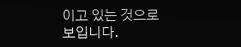이고 있는 것으로 보입니다.